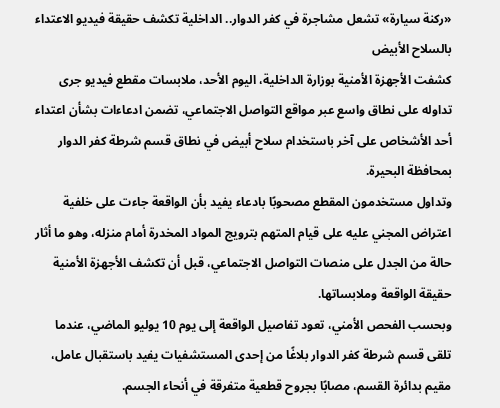«ركنة سيارة» تشعل مشاجرة في كفر الدوار.. الداخلية تكشف حقيقة فيديو الاعتداء بالسلاح الأبيض
كشفت الأجهزة الأمنية بوزارة الداخلية، اليوم الأحد، ملابسات مقطع فيديو جرى تداوله على نطاق واسع عبر مواقع التواصل الاجتماعي، تضمن ادعاءات بشأن اعتداء أحد الأشخاص على آخر باستخدام سلاح أبيض في نطاق قسم شرطة كفر الدوار بمحافظة البحيرة.
وتداول مستخدمون المقطع مصحوبًا بادعاء يفيد بأن الواقعة جاءت على خلفية اعتراض المجني عليه على قيام المتهم بترويج المواد المخدرة أمام منزله، وهو ما أثار حالة من الجدل على منصات التواصل الاجتماعي، قبل أن تكشف الأجهزة الأمنية حقيقة الواقعة وملابساتها.
وبحسب الفحص الأمني، تعود تفاصيل الواقعة إلى يوم 10 يوليو الماضي، عندما تلقى قسم شرطة كفر الدوار بلاغًا من إحدى المستشفيات يفيد باستقبال عامل، مقيم بدائرة القسم، مصابًا بجروح قطعية متفرقة في أنحاء الجسم.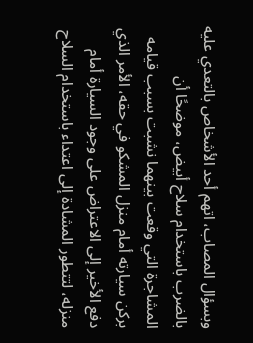وبسؤال المصاب، اتهم أحد الأشخاص بالتعدي عليه بالضرب باستخدام سلاح أبيض، موضحًا أن المشاجرة التي وقعت بينهما نشبت بسبب قيامه بركن سيارته أمام منزل المشكو في حقه، الأمر الذي دفع الأخير إلى الاعتراض على وجود السيارة أمام منزله، لتتطور المشادة إلى اعتداء باستخدام السلاح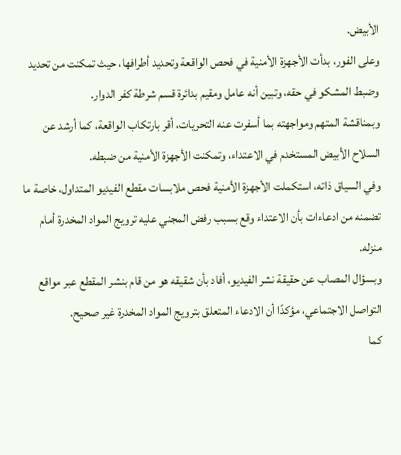الأبيض.
وعلى الفور، بدأت الأجهزة الأمنية في فحص الواقعة وتحديد أطرافها، حيث تمكنت من تحديد وضبط المشكو في حقه، وتبين أنه عامل ومقيم بدائرة قسم شرطة كفر الدوار.
وبمناقشة المتهم ومواجهته بما أسفرت عنه التحريات، أقر بارتكاب الواقعة، كما أرشد عن السلاح الأبيض المستخدم في الاعتداء، وتمكنت الأجهزة الأمنية من ضبطه.
وفي السياق ذاته، استكملت الأجهزة الأمنية فحص ملابسات مقطع الفيديو المتداول، خاصة ما تضمنه من ادعاءات بأن الاعتداء وقع بسبب رفض المجني عليه ترويج المواد المخدرة أمام منزله.
وبسؤال المصاب عن حقيقة نشر الفيديو، أفاد بأن شقيقه هو من قام بنشر المقطع عبر مواقع التواصل الاجتماعي، مؤكدًا أن الادعاء المتعلق بترويج المواد المخدرة غير صحيح.
كما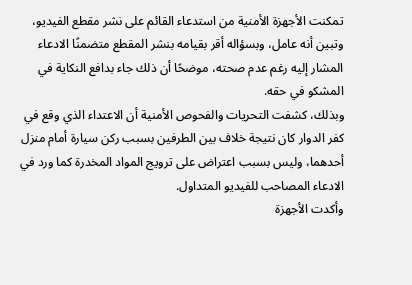تمكنت الأجهزة الأمنية من استدعاء القائم على نشر مقطع الفيديو، وتبين أنه عامل، وبسؤاله أقر بقيامه بنشر المقطع متضمنًا الادعاء المشار إليه رغم عدم صحته، موضحًا أن ذلك جاء بدافع النكاية في المشكو في حقه.
وبذلك، كشفت التحريات والفحوص الأمنية أن الاعتداء الذي وقع في كفر الدوار كان نتيجة خلاف بين الطرفين بسبب ركن سيارة أمام منزل أحدهما، وليس بسبب اعتراض على ترويج المواد المخدرة كما ورد في الادعاء المصاحب للفيديو المتداول.
وأكدت الأجهزة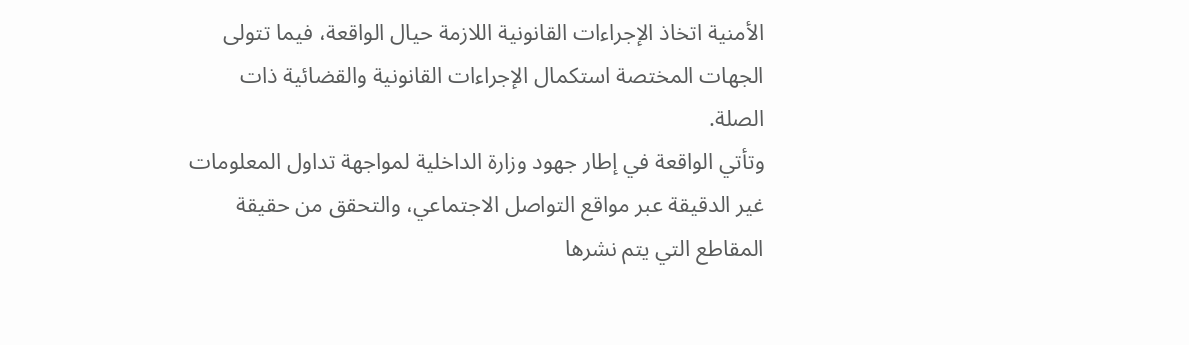الأمنية اتخاذ الإجراءات القانونية اللازمة حيال الواقعة، فيما تتولى الجهات المختصة استكمال الإجراءات القانونية والقضائية ذات الصلة.
وتأتي الواقعة في إطار جهود وزارة الداخلية لمواجهة تداول المعلومات غير الدقيقة عبر مواقع التواصل الاجتماعي، والتحقق من حقيقة المقاطع التي يتم نشرها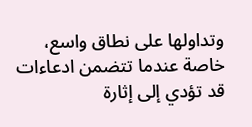وتداولها على نطاق واسع، خاصة عندما تتضمن ادعاءات قد تؤدي إلى إثارة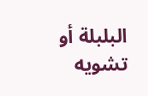البلبلة أو تشويه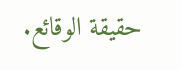حقيقة الوقائع.